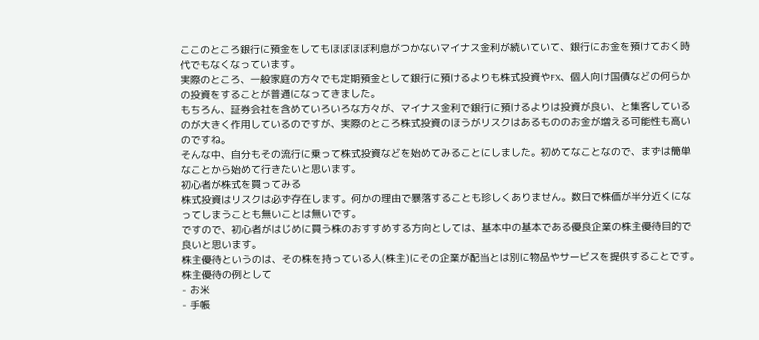ここのところ銀行に預金をしてもほぼほぼ利息がつかないマイナス金利が続いていて、銀行にお金を預けておく時代でもなくなっています。
実際のところ、一般家庭の方々でも定期預金として銀行に預けるよりも株式投資やFX、個人向け国債などの何らかの投資をすることが普通になってきました。
もちろん、証券会社を含めていろいろな方々が、マイナス金利で銀行に預けるよりは投資が良い、と集客しているのが大きく作用しているのですが、実際のところ株式投資のほうがリスクはあるもののお金が増える可能性も高いのですね。
そんな中、自分もその流行に乗って株式投資などを始めてみることにしました。初めてなことなので、まずは簡単なことから始めて行きたいと思います。
初心者が株式を買ってみる
株式投資はリスクは必ず存在します。何かの理由で暴落することも珍しくありません。数日で株価が半分近くになってしまうことも無いことは無いです。
ですので、初心者がはじめに買う株のおすすめする方向としては、基本中の基本である優良企業の株主優待目的で良いと思います。
株主優待というのは、その株を持っている人(株主)にその企業が配当とは別に物品やサービスを提供することです。
株主優待の例として
- お米
- 手帳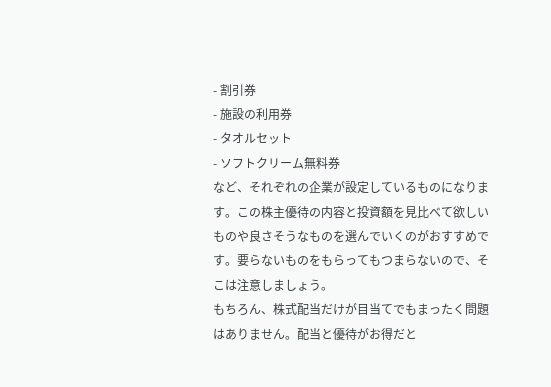- 割引券
- 施設の利用券
- タオルセット
- ソフトクリーム無料券
など、それぞれの企業が設定しているものになります。この株主優待の内容と投資額を見比べて欲しいものや良さそうなものを選んでいくのがおすすめです。要らないものをもらってもつまらないので、そこは注意しましょう。
もちろん、株式配当だけが目当てでもまったく問題はありません。配当と優待がお得だと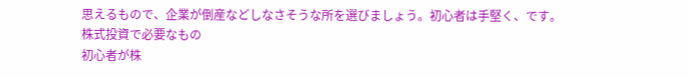思えるもので、企業が倒産などしなさそうな所を選びましょう。初心者は手堅く、です。
株式投資で必要なもの
初心者が株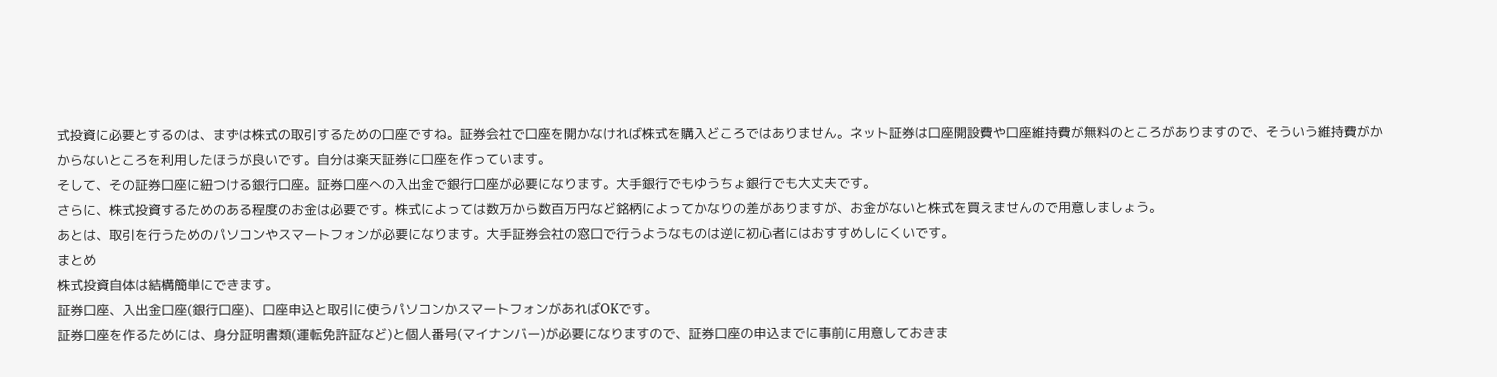式投資に必要とするのは、まずは株式の取引するための口座ですね。証券会社で口座を開かなければ株式を購入どころではありません。ネット証券は口座開設費や口座維持費が無料のところがありますので、そういう維持費がかからないところを利用したほうが良いです。自分は楽天証券に口座を作っています。
そして、その証券口座に紐つける銀行口座。証券口座への入出金で銀行口座が必要になります。大手銀行でもゆうちょ銀行でも大丈夫です。
さらに、株式投資するためのある程度のお金は必要です。株式によっては数万から数百万円など銘柄によってかなりの差がありますが、お金がないと株式を買えませんので用意しましょう。
あとは、取引を行うためのパソコンやスマートフォンが必要になります。大手証券会社の窓口で行うようなものは逆に初心者にはおすすめしにくいです。
まとめ
株式投資自体は結構簡単にできます。
証券口座、入出金口座(銀行口座)、口座申込と取引に使うパソコンかスマートフォンがあればOKです。
証券口座を作るためには、身分証明書類(運転免許証など)と個人番号(マイナンバー)が必要になりますので、証券口座の申込までに事前に用意しておきま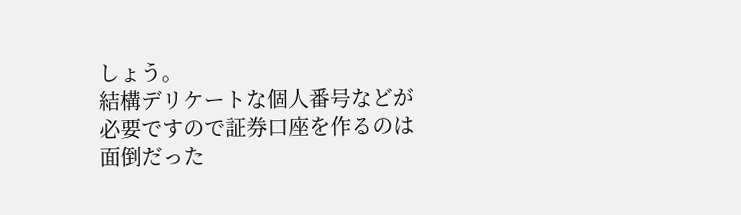しょう。
結構デリケートな個人番号などが必要ですので証券口座を作るのは面倒だった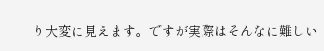り大変に見えます。ですが実際はそんなに難しい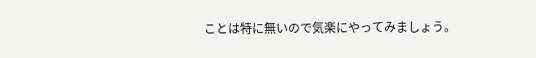ことは特に無いので気楽にやってみましょう。